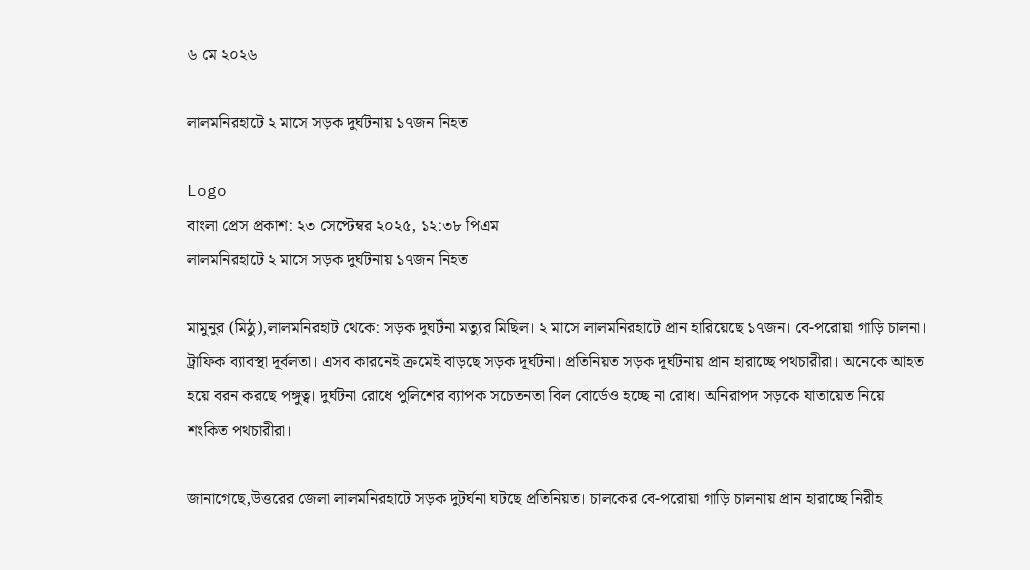৬ মে ২০২৬

লালমনিরহাটে ২ মাসে সড়ক দুর্ঘটনায় ১৭জন নিহত

Logo
বাংলা প্রেস প্রকাশ: ২৩ সেপ্টেম্বর ২০২৫, ১২:৩৮ পিএম
লালমনিরহাটে ২ মাসে সড়ক দুর্ঘটনায় ১৭জন নিহত

মামুনুর (মিঠু),লালমনিরহাট থেকে: সড়ক দুঘর্টনা মত্যুর মিছিল। ২ মাসে লালমনিরহাটে প্রান হারিয়েছে ১৭জন। বে-পরোয়া গাড়ি চালনা। ট্রাফিক ব্যাবস্থা দূর্বলতা। এসব কারনেই ক্রমেই বাড়ছে সড়ক দূর্ঘটনা। প্রতিনিয়ত সড়ক দূর্ঘটনায় প্রান হারাচ্ছে পথচারীরা। অনেকে আহত হয়ে বরন করছে পঙ্গুত্ব। দুর্ঘটনা রোধে পুলিশের ব্যাপক সচেতনতা বিল বোর্ডেও হচ্ছে না রোধ। অনিরাপদ সড়কে যাতায়েত নিয়ে শংকিত পথচারীরা।

জানাগেছে,উত্তরের জেলা লালমনিরহাটে সড়ক দুটর্ঘনা ঘটছে প্রতিনিয়ত। চালকের বে-পরোয়া গাড়ি চালনায় প্রান হারাচ্ছে নিরীহ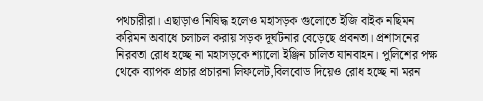পথচারীরা। এছাড়াও নিষিদ্ধ হলেও মহাসড়ক গুলোতে ইজি বাইক নছিমন করিমন অবাধে চলাচল করায় সড়ক দূর্ঘটনার বেড়েছে প্রবনতা। প্রশাসনের নিরবতা রোধ হচ্ছে না মহাসড়কে শ্যালো ইঞ্জিন চালিত যানবাহন। পুলিশের পক্ষ থেকে ব্যাপক প্রচার প্রচারনা লিফলেট,বিলবোড দিয়েও রোধ হচ্ছে না মরন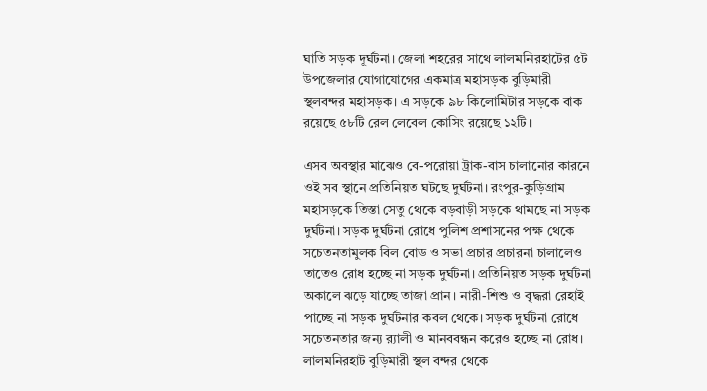ঘাতি সড়ক দূর্ঘটনা। জেলা শহরের সাথে লালমনিরহাটের ৫ট উপজেলার যোগাযোগের একমাত্র মহাসড়ক বুড়িমারী স্থলবন্দর মহাসড়ক। এ সড়কে ৯৮ কিলোমিটার সড়কে বাক রয়েছে ৫৮টি রেল লেবেল কোসিং রয়েছে ১২টি।

এসব অবস্থার মাঝেও বে-পরোয়া ট্রাক-বাস চালানোর কারনে ওই সব স্থানে প্রতিনিয়ত ঘটছে দুর্ঘটনা। রংপুর-কুড়িগ্রাম মহাসড়কে তিস্তা সেতু থেকে বড়বাড়ী সড়কে থামছে না সড়ক দুর্ঘটনা। সড়ক দুর্ঘটনা রোধে পুলিশ প্রশাসনের পক্ষ থেকে সচেতনতামুলক বিল বোড ও সভা প্রচার প্রচারনা চালালেও তাতেও রোধ হচ্ছে না সড়ক দুর্ঘটনা। প্রতিনিয়ত সড়ক দুর্ঘটনা অকালে ঝড়ে যাচ্ছে তাজা প্রান। নারী-শিশু ও বৃদ্ধরা রেহাই পাচ্ছে না সড়ক দুর্ঘটনার কবল থেকে। সড়ক দুর্ঘটনা রোধে সচেতনতার জন্য র‌্যালী ও মানববন্ধন করেও হচ্ছে না রোধ। লালমনিরহাট বুড়িমারী স্থল বন্দর থেকে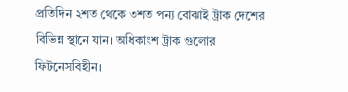প্রতিদিন ২শত থেকে ৩শত পন্য বোঝাই ট্রাক দেশের বিভিন্ন স্থানে যান। অধিকাংশ ট্রাক গুলোর ফিটনেসবিহীন।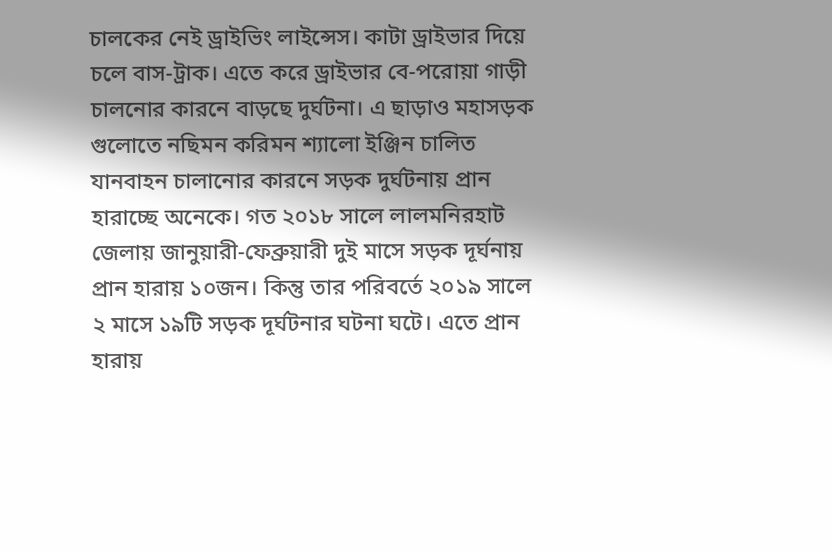চালকের নেই ড্রাইভিং লাইন্সেস। কাটা ড্রাইভার দিয়ে চলে বাস-ট্রাক। এতে করে ড্রাইভার বে-পরোয়া গাড়ী চালনোর কারনে বাড়ছে দুর্ঘটনা। এ ছাড়াও মহাসড়ক গুলোতে নছিমন করিমন শ্যালো ইঞ্জিন চালিত যানবাহন চালানোর কারনে সড়ক দুর্ঘটনায় প্রান হারাচ্ছে অনেকে। গত ২০১৮ সালে লালমনিরহাট জেলায় জানুয়ারী-ফেব্রুয়ারী দুই মাসে সড়ক দূর্ঘনায় প্রান হারায় ১০জন। কিন্তু তার পরিবর্তে ২০১৯ সালে ২ মাসে ১৯টি সড়ক দূর্ঘটনার ঘটনা ঘটে। এতে প্রান হারায়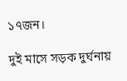১৭জন।

দুই মাসে সড়ক দুর্ঘনায়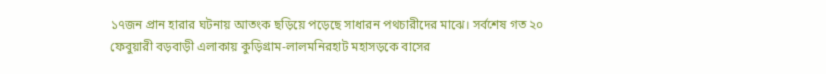১৭জন প্রান হারার ঘটনায় আতংক ছড়িয়ে পড়েছে সাধারন পথচারীদের মাঝে। সর্বশেষ গত ২০ ফেবুয়ারী বড়বাড়ী এলাকায় কুড়িগ্রাম-লালমনিরহাট মহাসড়কে বাসের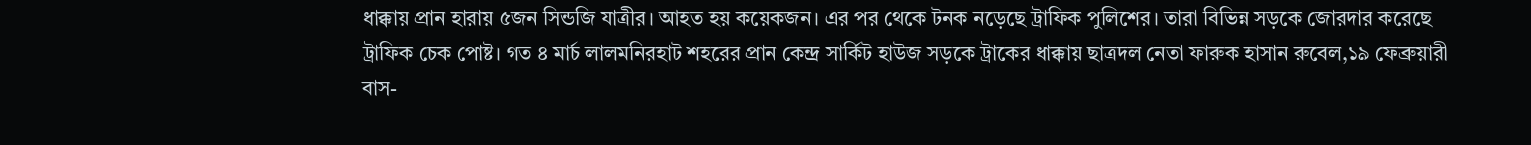ধাক্কায় প্রান হারায় ৫জন সিন্ডজি যাত্রীর। আহত হয় কয়েকজন। এর পর থেকে টনক নড়েছে ট্রাফিক পুলিশের। তারা বিভিন্ন সড়কে জোরদার করেছে ট্রাফিক চেক পোষ্ট। গত ৪ মার্চ লালমনিরহাট শহরের প্রান কেন্দ্র সার্কিট হাউজ সড়কে ট্রাকের ধাক্কায় ছাত্রদল নেতা ফারুক হাসান রুবেল,১৯ ফেব্রুয়ারী বাস-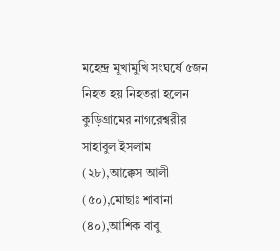মহেন্দ্র মূখামুখি সংঘর্ষে ৫জন নিহত হয় নিহতরা হলেন কুড়িগ্রামের নাগরেশ্বরীর সাহাবুল ইসলাম (২৮),আক্কেস আলী (৫০),মোছাঃ শাবানা (৪০),আশিক বাবু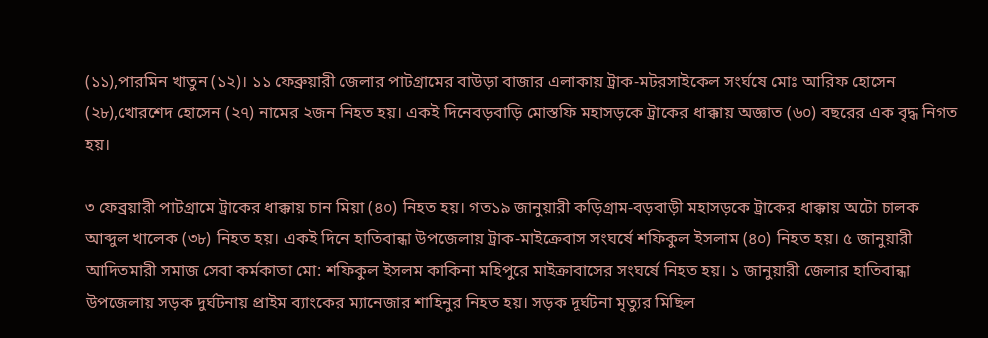(১১),পারমিন খাতুন (১২)। ১১ ফেব্রুয়ারী জেলার পাটগ্রামের বাউড়া বাজার এলাকায় ট্রাক-মটরসাইকেল সংর্ঘষে মোঃ আরিফ হোসেন (২৮),খোরশেদ হোসেন (২৭) নামের ২জন নিহত হয়। একই দিনেবড়বাড়ি মোস্তফি মহাসড়কে ট্রাকের ধাক্কায় অজ্ঞাত (৬০) বছরের এক বৃদ্ধ নিগত হয়।

৩ ফেব্রয়ারী পাটগ্রামে ট্রাকের ধাক্কায় চান মিয়া (৪০) নিহত হয়। গত১৯ জানুয়ারী কড়িগ্রাম-বড়বাড়ী মহাসড়কে ট্রাকের ধাক্কায় অটো চালক আব্দুল খালেক (৩৮) নিহত হয়। একই দিনে হাতিবান্ধা উপজেলায় ট্রাক-মাইক্রেবাস সংঘর্ষে শফিকুল ইসলাম (৪০) নিহত হয়। ৫ জানুয়ারী আদিতমারী সমাজ সেবা কর্মকাতা মো: শফিকুল ইসলম কাকিনা মহিপুরে মাইক্রাবাসের সংঘর্ষে নিহত হয়। ১ জানুয়ারী জেলার হাতিবান্ধা উপজেলায় সড়ক দুর্ঘটনায় প্রাইম ব্যাংকের ম্যানেজার শাহিনুর নিহত হয়। সড়ক দূর্ঘটনা মৃত্যুর মিছিল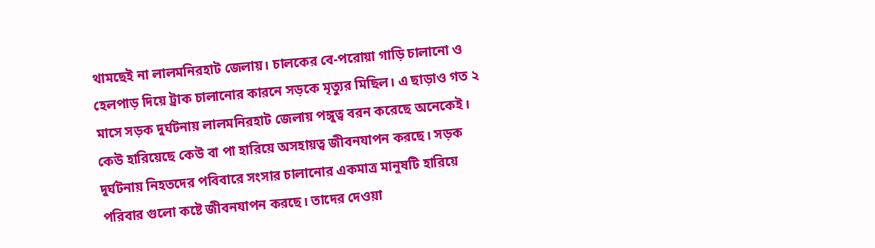থামছেই না লালমনিরহাট জেলায়। চালকের বে-পরোয়া গাড়ি চালানো ও হেলপাড় দিয়ে ট্রাক চালানোর কারনে সড়কে মৃত্যুর মিছিল। এ ছাড়াও গত ২ মাসে সড়ক দুর্ঘটনায় লালমনিরহাট জেলায় পঙ্গুত্ব বরন করেছে অনেকেই। কেউ হারিয়েছে কেউ বা পা হারিয়ে অসহায়ত্ব জীবনযাপন করছে। সড়ক দুর্ঘটনায় নিহতদের পবিবারে সংসার চালানোর একমাত্র মানুষটি হারিয়ে পরিবার গুলো কষ্টে জীবনযাপন করছে। তাদের দেওয়া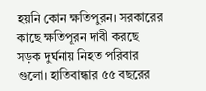হয়নি কোন ক্ষতিপুরন। সরকারের কাছে ক্ষতিপূরন দাবী করছে সড়ক দুর্ঘনায় নিহত পরিবার গুলো। হাতিবান্ধার ৫৫ বছরের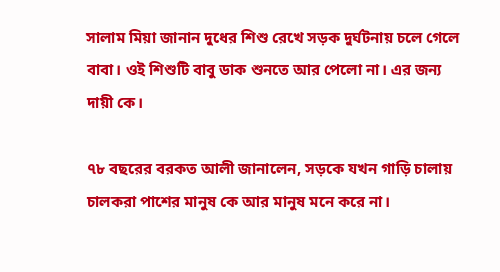সালাম মিয়া জানান দুধের শিশু রেখে সড়ক দুর্ঘটনায় চলে গেলে বাবা। ওই শিশুটি বাবু ডাক শুনতে আর পেলো না। এর জন্য দায়ী কে।

৭৮ বছরের বরকত আলী জানালেন, সড়কে যখন গাড়ি চালায় চালকরা পাশের মানুষ কে আর মানুষ মনে করে না।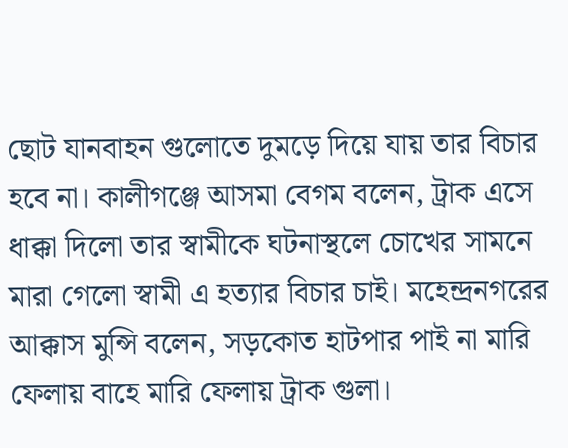ছোট যানবাহন গুলোতে দুমড়ে দিয়ে যায় তার বিচার হবে না। কালীগঞ্জে আসমা বেগম বলেন, ট্রাক এসে ধাক্কা দিলো তার স্বামীকে ঘটনাস্থলে চোখের সামনে মারা গেলো স্বামী এ হত্যার বিচার চাই। মহেন্দ্রনগরের আক্কাস মুন্সি বলেন, সড়কোত হাটপার পাই না মারি ফেলায় বাহে মারি ফেলায় ট্রাক গুলা।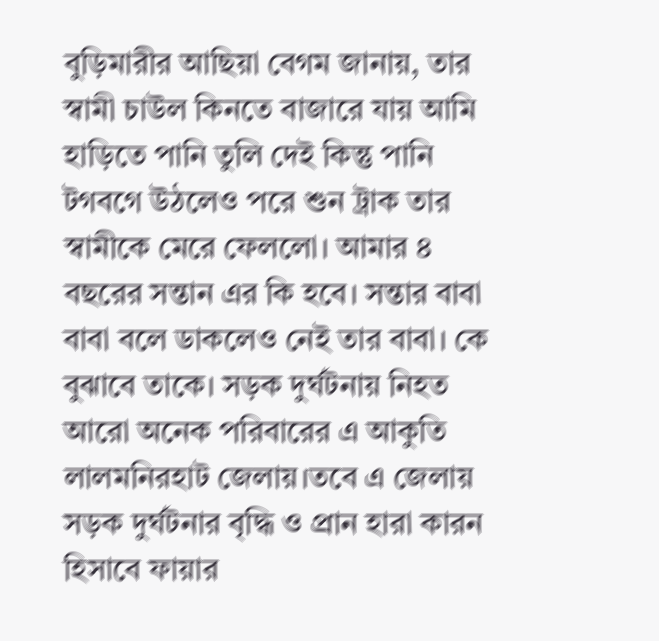বুড়িমারীর আছিয়া বেগম জানায়, তার স্বামী চাউল কিনতে বাজারে যায় আমি হাড়িতে পানি তুলি দেই কিন্তু পানি টগবগে উঠলেও পরে শুন ট্রাক তার স্বামীকে মেরে ফেললো। আমার ৪ বছরের সন্তান এর কি হবে। সন্তার বাবা বাবা বলে ডাকলেও নেই তার বাবা। কে বুঝাবে তাকে। সড়ক দুর্ঘটনায় নিহত আরো অনেক পরিবারের এ আকুতি লালমনিরহাট জেলায়।তবে এ জেলায় সড়ক দুর্ঘটনার বৃদ্ধি ও প্রান হারা কারন হিসাবে ফায়ার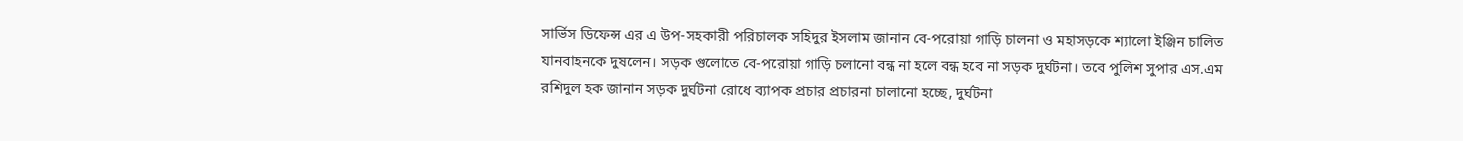সার্ভিস ডিফেন্স এর এ উপ-সহকারী পরিচালক সহিদুর ইসলাম জানান বে-পরোয়া গাড়ি চালনা ও মহাসড়কে শ্যালো ইঞ্জিন চালিত যানবাহনকে দুষলেন। সড়ক গুলোতে বে-পরোয়া গাড়ি চলানো বন্ধ না হলে বন্ধ হবে না সড়ক দুর্ঘটনা। তবে পুলিশ সুপার এস.এম রশিদুল হক জানান সড়ক দুর্ঘটনা রোধে ব্যাপক প্রচার প্রচারনা চালানো হচ্ছে, দুর্ঘটনা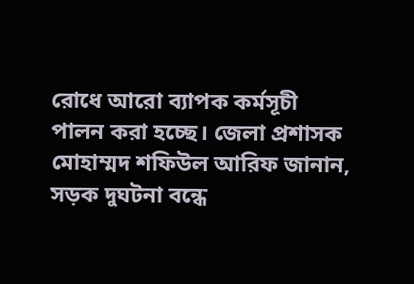রোধে আরো ব্যাপক কর্মসূচী পালন করা হচ্ছে। জেলা প্রশাসক মোহাম্মদ শফিউল আরিফ জানান, সড়ক দুঘটনা বন্ধে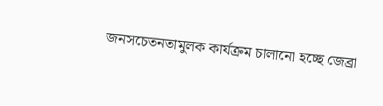জনসচেতনতামুলক কার্যক্রম চালানো হচ্ছে জেব্রা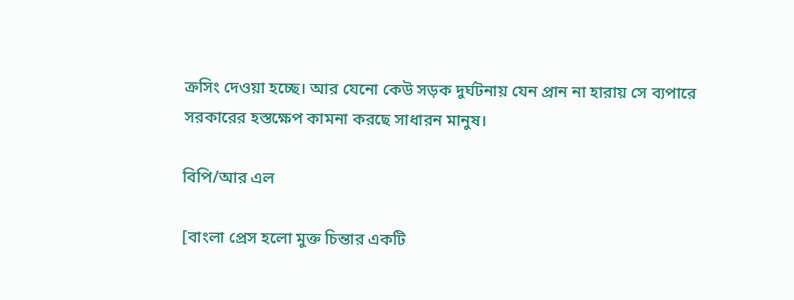ক্রসিং দেওয়া হচ্ছে। আর যেনো কেউ সড়ক দুর্ঘটনায় যেন প্রান না হারায় সে ব্যপারে সরকারের হস্তক্ষেপ কামনা করছে সাধারন মানুষ।

বিপি/আর এল

[বাংলা প্রেস হলো মুক্ত চিন্তার একটি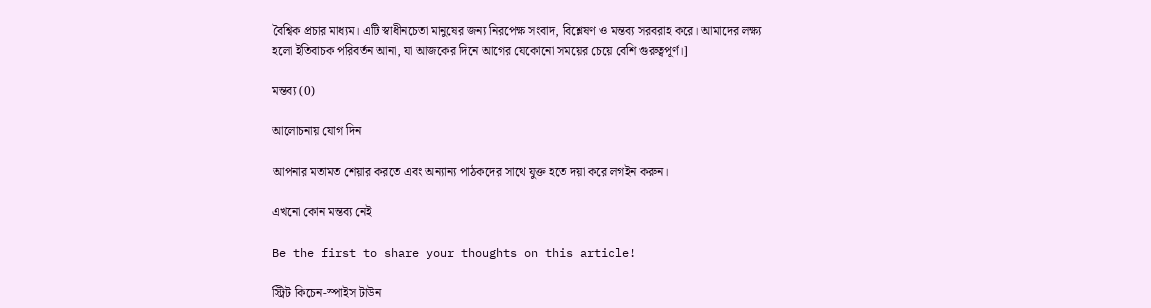বৈশ্বিক প্রচার মাধ্যম। এটি স্বাধীনচেতা মানুষের জন্য নিরপেক্ষ সংবাদ, বিশ্লেষণ ও মন্তব্য সরবরাহ করে। আমাদের লক্ষ্য হলো ইতিবাচক পরিবর্তন আনা, যা আজকের দিনে আগের যেকোনো সময়ের চেয়ে বেশি গুরুত্বপূর্ণ।]

মন্তব্য (0)

আলোচনায় যোগ দিন

আপনার মতামত শেয়ার করতে এবং অন্যান্য পাঠকদের সাথে যুক্ত হতে দয়া করে লগইন করুন।

এখনো কোন মন্তব্য নেই

Be the first to share your thoughts on this article!

স্ট্রিট কিচেন-স্পাইস টাউন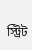স্ট্রিট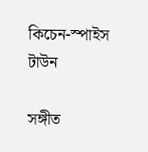কিচেন-স্পাইস টাউন

সঙ্গীত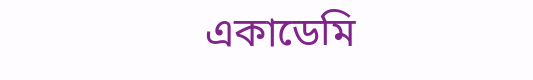একাডেমি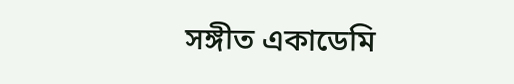সঙ্গীত একাডেমি